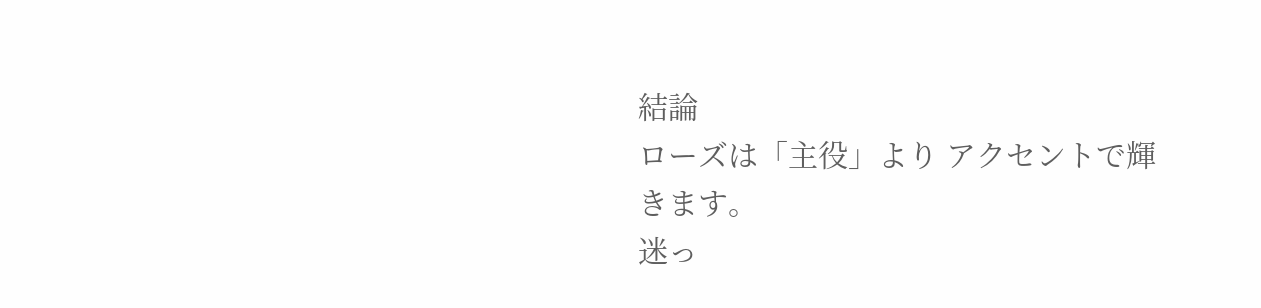結論
ローズは「主役」より アクセントで輝きます。
迷っ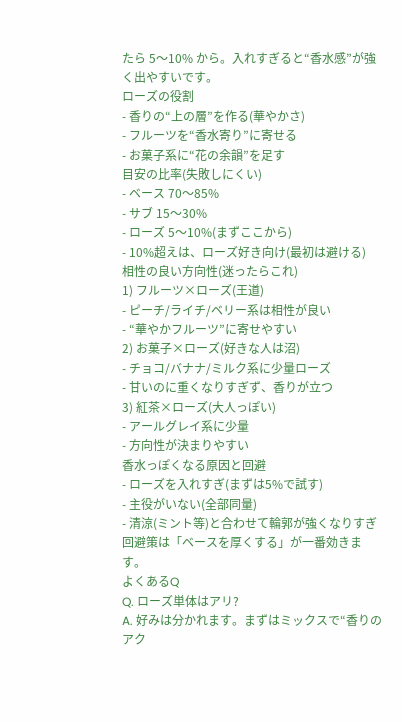たら 5〜10% から。入れすぎると“香水感”が強く出やすいです。
ローズの役割
- 香りの“上の層”を作る(華やかさ)
- フルーツを“香水寄り”に寄せる
- お菓子系に“花の余韻”を足す
目安の比率(失敗しにくい)
- ベース 70〜85%
- サブ 15〜30%
- ローズ 5〜10%(まずここから)
- 10%超えは、ローズ好き向け(最初は避ける)
相性の良い方向性(迷ったらこれ)
1) フルーツ×ローズ(王道)
- ピーチ/ライチ/ベリー系は相性が良い
- “華やかフルーツ”に寄せやすい
2) お菓子×ローズ(好きな人は沼)
- チョコ/バナナ/ミルク系に少量ローズ
- 甘いのに重くなりすぎず、香りが立つ
3) 紅茶×ローズ(大人っぽい)
- アールグレイ系に少量
- 方向性が決まりやすい
香水っぽくなる原因と回避
- ローズを入れすぎ(まずは5%で試す)
- 主役がいない(全部同量)
- 清涼(ミント等)と合わせて輪郭が強くなりすぎ
回避策は「ベースを厚くする」が一番効きます。
よくあるQ
Q. ローズ単体はアリ?
A. 好みは分かれます。まずはミックスで“香りのアク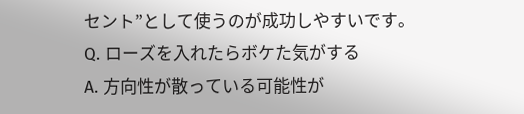セント”として使うのが成功しやすいです。
Q. ローズを入れたらボケた気がする
A. 方向性が散っている可能性が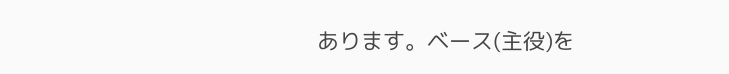あります。ベース(主役)を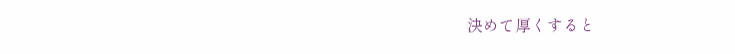決めて厚くすると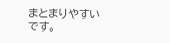まとまりやすいです。